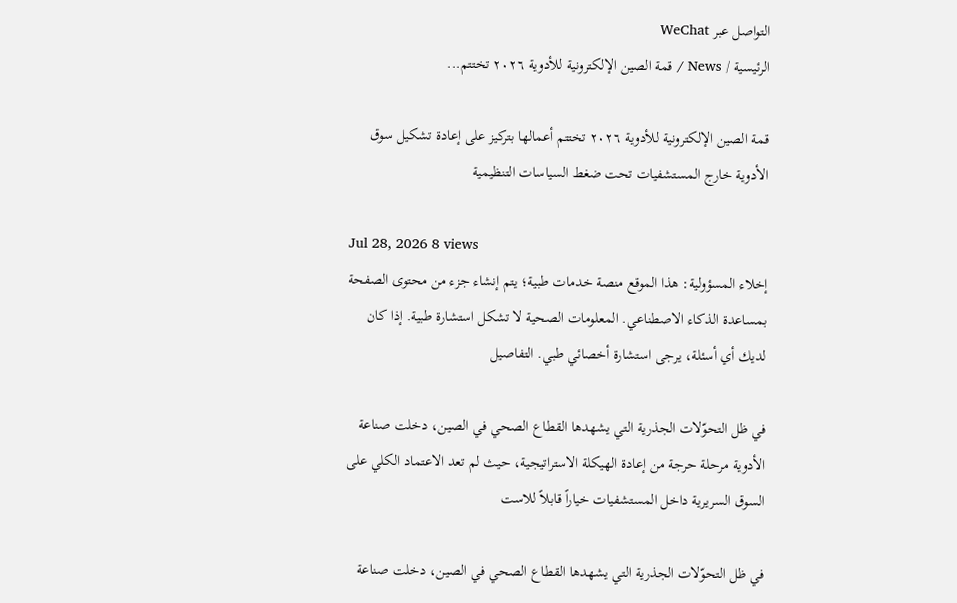التواصل عبر WeChat
الرئيسية / News / قمة الصين الإلكترونية للأدوية ٢٠٢٦ تختتم...

قمة الصين الإلكترونية للأدوية ٢٠٢٦ تختتم أعمالها بتركيز على إعادة تشكيل سوق الأدوية خارج المستشفيات تحت ضغط السياسات التنظيمية

Jul 28, 2026 8 views
إخلاء المسؤولية: هذا الموقع منصة خدمات طبية؛ يتم إنشاء جزء من محتوى الصفحة بمساعدة الذكاء الاصطناعي. المعلومات الصحية لا تشكل استشارة طبية. إذا كان لديك أي أسئلة، يرجى استشارة أخصائي طبي. التفاصيل

في ظل التحوّلات الجذرية التي يشهدها القطاع الصحي في الصين، دخلت صناعة الأدوية مرحلة حرجة من إعادة الهيكلة الاستراتيجية، حيث لم تعد الاعتماد الكلي على السوق السريرية داخل المستشفيات خياراً قابلاً للاست

في ظل التحوّلات الجذرية التي يشهدها القطاع الصحي في الصين، دخلت صناعة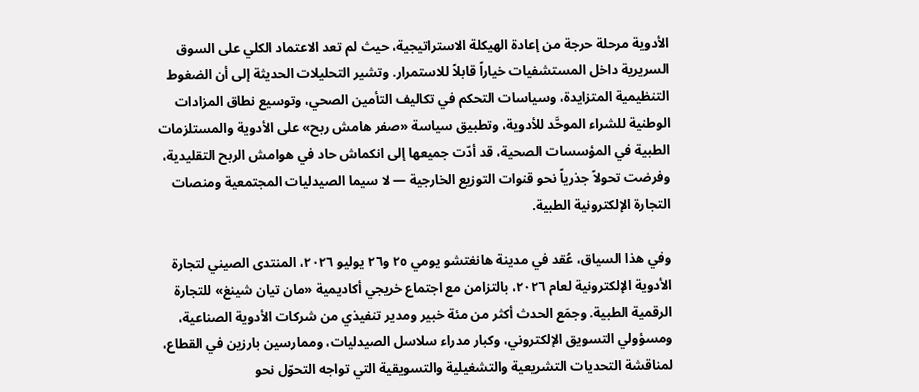الأدوية مرحلة حرجة من إعادة الهيكلة الاستراتيجية، حيث لم تعد الاعتماد الكلي على السوق السريرية داخل المستشفيات خياراً قابلاً للاستمرار. وتشير التحليلات الحديثة إلى أن الضغوط التنظيمية المتزايدة، وسياسات التحكم في تكاليف التأمين الصحي، وتوسيع نطاق المزادات الوطنية للشراء الموحَّد للأدوية، وتطبيق سياسة «صفر هامش ربح» على الأدوية والمستلزمات الطبية في المؤسسات الصحية، قد أدّت جميعها إلى انكماش حاد في هوامش الربح التقليدية، وفرضت تحولاً جذرياً نحو قنوات التوزيع الخارجية — لا سيما الصيدليات المجتمعية ومنصات التجارة الإلكترونية الطبية.

وفي هذا السياق، عُقد في مدينة هانغتشو يومي ٢٥ و٢٦ يوليو ٢٠٢٦، المنتدى الصيني لتجارة الأدوية الإلكترونية لعام ٢٠٢٦، بالتزامن مع اجتماع خريجي أكاديمية «مان تيان شينغ» للتجارة الرقمية الطبية. وجمَع الحدث أكثر من مئة خبير ومدير تنفيذي من شركات الأدوية الصناعية، ومسؤولي التسويق الإلكتروني، وكبار مدراء سلاسل الصيدليات، وممارسين بارزين في القطاع، لمناقشة التحديات التشريعية والتشغيلية والتسويقية التي تواجه التحوّل نحو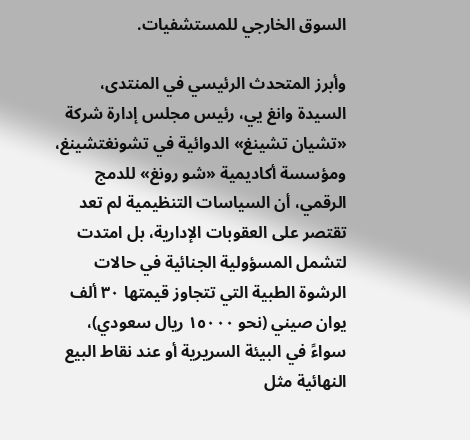السوق الخارجي للمستشفيات.

وأبرز المتحدث الرئيسي في المنتدى، السيدة وانغ يي، رئيس مجلس إدارة شركة «تشيان تشينغ» الدوائية في تشونغتشينغ، ومؤسسة أكاديمية «شو رونغ» للدمج الرقمي، أن السياسات التنظيمية لم تعد تقتصر على العقوبات الإدارية، بل امتدت لتشمل المسؤولية الجنائية في حالات الرشوة الطبية التي تتجاوز قيمتها ٣٠ ألف يوان صيني (نحو ١٥٠٠٠ ريال سعودي)، سواءً في البيئة السريرية أو عند نقاط البيع النهائية مثل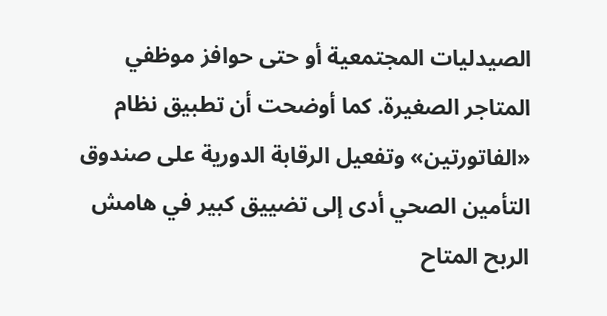الصيدليات المجتمعية أو حتى حوافز موظفي المتاجر الصغيرة. كما أوضحت أن تطبيق نظام «الفاتورتين» وتفعيل الرقابة الدورية على صندوق التأمين الصحي أدى إلى تضييق كبير في هامش الربح المتاح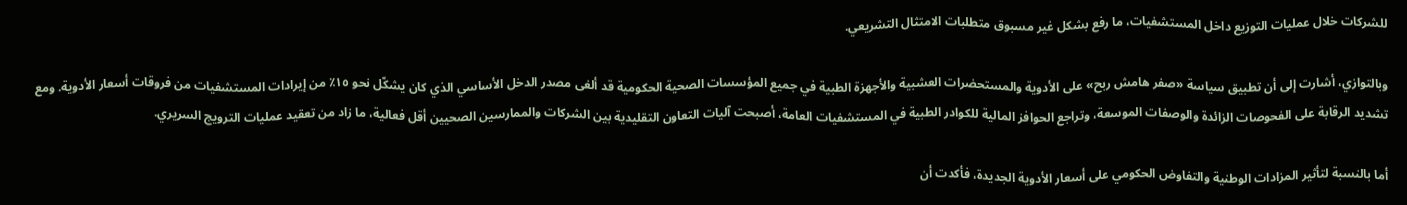للشركات خلال عمليات التوزيع داخل المستشفيات، ما رفع بشكل غير مسبوق متطلبات الامتثال التشريعي.

وبالتوازي، أشارت إلى أن تطبيق سياسة «صفر هامش ربح» على الأدوية والمستحضرات العشبية والأجهزة الطبية في جميع المؤسسات الصحية الحكومية قد ألغى مصدر الدخل الأساسي الذي كان يشكّل نحو ١٥٪ من إيرادات المستشفيات من فروقات أسعار الأدوية. ومع تشديد الرقابة على الفحوصات الزائدة والوصفات الموسعة، وتراجع الحوافز المالية للكوادر الطبية في المستشفيات العامة، أصبحت آليات التعاون التقليدية بين الشركات والممارسين الصحيين أقل فعالية، ما زاد من تعقيد عمليات الترويج السريري.

أما بالنسبة لتأثير المزادات الوطنية والتفاوض الحكومي على أسعار الأدوية الجديدة، فأكدت أن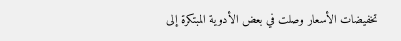تخفيضات الأسعار وصلت في بعض الأدوية المبتكرة إلى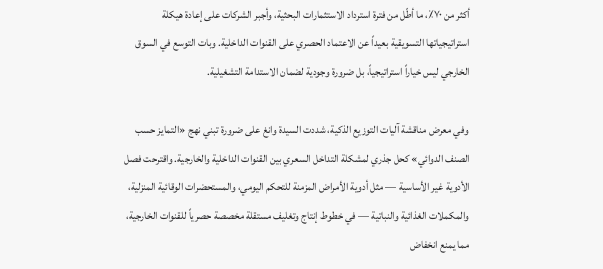أكثر من ٧٠٪، ما أطّل من فترة استرداد الاستثمارات البحثية، وأجبر الشركات على إعادة هيكلة استراتيجياتها التسويقية بعيداً عن الاعتماد الحصري على القنوات الداخلية. وبات التوسع في السوق الخارجي ليس خياراً استراتيجياً، بل ضرورة وجودية لضمان الاستدامة التشغيلية.

وفي معرض مناقشة آليات التوزيع الذكية، شددت السيدة وانغ على ضرورة تبني نهج «التمايز حسب الصنف الدوائي» كحل جذري لمشكلة التداخل السعري بين القنوات الداخلية والخارجية. واقترحت فصل الأدوية غير الأساسية — مثل أدوية الأمراض المزمنة للتحكم اليومي، والمستحضرات الوقائية المنزلية، والمكملات الغذائية والنباتية — في خطوط إنتاج وتغليف مستقلة مخصصة حصرياً للقنوات الخارجية، مما يمنع انخفاض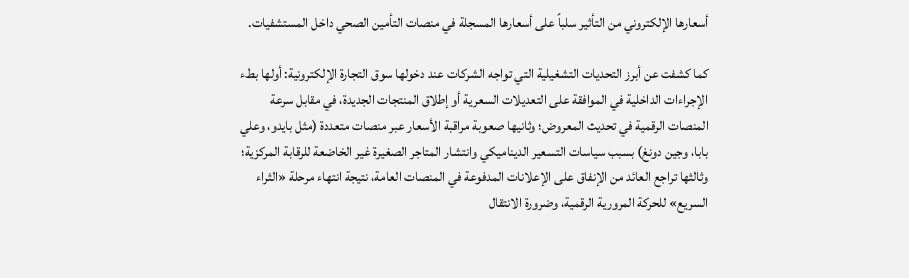أسعارها الإلكتروني من التأثير سلباً على أسعارها المسجلة في منصات التأمين الصحي داخل المستشفيات.

كما كشفت عن أبرز التحديات التشغيلية التي تواجه الشركات عند دخولها سوق التجارة الإلكترونية: أولها بطء الإجراءات الداخلية في الموافقة على التعديلات السعرية أو إطلاق المنتجات الجديدة، في مقابل سرعة المنصات الرقمية في تحديث المعروض؛ وثانيها صعوبة مراقبة الأسعار عبر منصات متعددة (مثل بايدو، وعلي بابا، وجين دونغ) بسبب سياسات التسعير الديناميكي وانتشار المتاجر الصغيرة غير الخاضعة للرقابة المركزية؛ وثالثها تراجع العائد من الإنفاق على الإعلانات المدفوعة في المنصات العامة، نتيجة انتهاء مرحلة «الثراء السريع» للحركة المرورية الرقمية، وضرورة الانتقال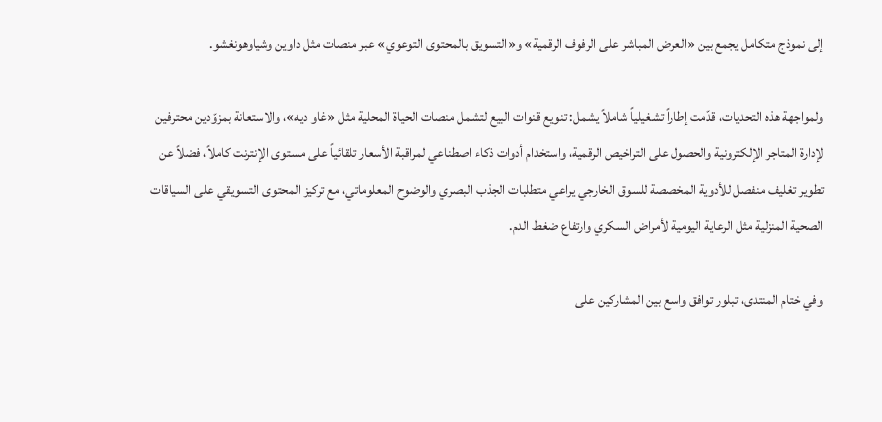إلى نموذج متكامل يجمع بين «العرض المباشر على الرفوف الرقمية» و«التسويق بالمحتوى التوعوي» عبر منصات مثل داوين وشياوهونغشو.

ولمواجهة هذه التحديات، قدّمت إطاراً تشغيلياً شاملاً يشمل: تنويع قنوات البيع لتشمل منصات الحياة المحلية مثل «غاو ديه»، والاستعانة بمزوّدين محترفين لإدارة المتاجر الإلكترونية والحصول على التراخيص الرقمية، واستخدام أدوات ذكاء اصطناعي لمراقبة الأسعار تلقائياً على مستوى الإنترنت كاملاً، فضلاً عن تطوير تغليف منفصل للأدوية المخصصة للسوق الخارجي يراعي متطلبات الجذب البصري والوضوح المعلوماتي، مع تركيز المحتوى التسويقي على السياقات الصحية المنزلية مثل الرعاية اليومية لأمراض السكري وارتفاع ضغط الدم.

وفي ختام المنتدى، تبلور توافق واسع بين المشاركين على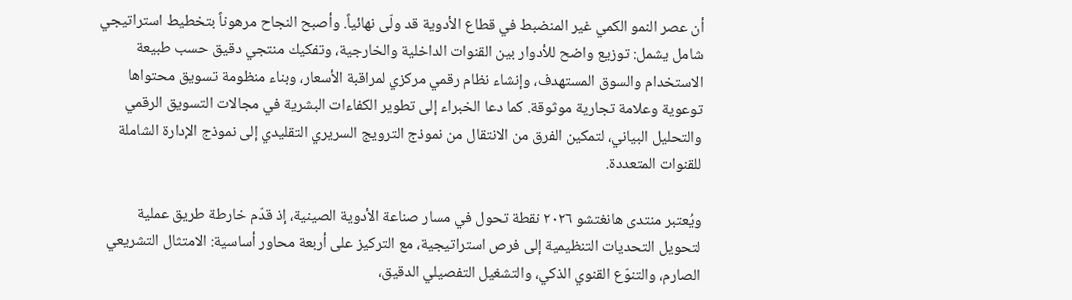أن عصر النمو الكمي غير المنضبط في قطاع الأدوية قد ولّى نهائياً. وأصبح النجاح مرهوناً بتخطيط استراتيجي شامل يشمل: توزيع واضح للأدوار بين القنوات الداخلية والخارجية، وتفكيك منتجي دقيق حسب طبيعة الاستخدام والسوق المستهدف، وإنشاء نظام رقمي مركزي لمراقبة الأسعار، وبناء منظومة تسويق محتواها توعوية وعلامة تجارية موثوقة. كما دعا الخبراء إلى تطوير الكفاءات البشرية في مجالات التسويق الرقمي والتحليل البياني، لتمكين الفرق من الانتقال من نموذج الترويج السريري التقليدي إلى نموذج الإدارة الشاملة للقنوات المتعددة.

ويُعتبر منتدى هانغتشو ٢٠٢٦ نقطة تحول في مسار صناعة الأدوية الصينية، إذ قدّم خارطة طريق عملية لتحويل التحديات التنظيمية إلى فرص استراتيجية، مع التركيز على أربعة محاور أساسية: الامتثال التشريعي الصارم، والتنوّع القنوي الذكي، والتشغيل التفصيلي الدقيق،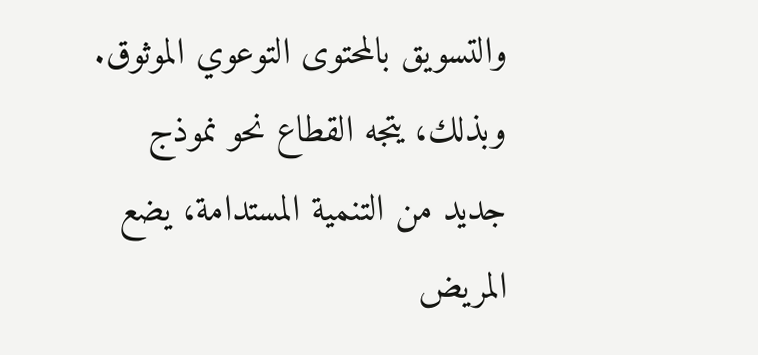والتسويق بالمحتوى التوعوي الموثوق. وبذلك، يتجه القطاع نحو نموذج جديد من التنمية المستدامة، يضع المريض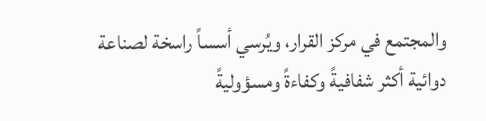والمجتمع في مركز القرار، ويُرسي أسساً راسخة لصناعة دوائية أكثر شفافيةً وكفاءةً ومسؤوليةً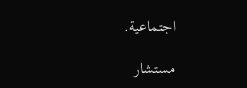اجتماعية.

مستشار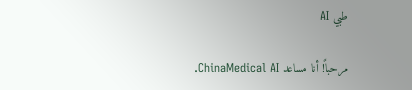طبي AI

مرحباً! أنا مساعد ChinaMedical AI.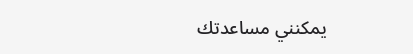يمكنني مساعدتك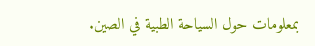بمعلومات حول السياحة الطبية في الصين.